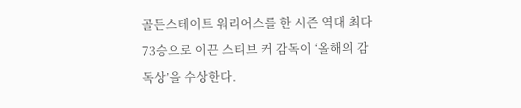골든스테이트 워리어스를 한 시즌 역대 최다 73승으로 이끈 스티브 커 감독이 ‘올해의 감독상’을 수상한다.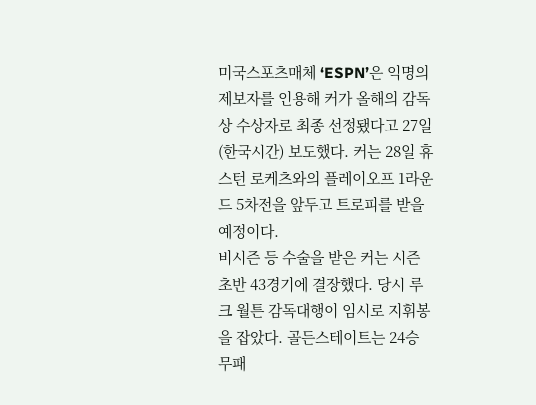미국스포츠매체 ‘ESPN’은 익명의 제보자를 인용해 커가 올해의 감독상 수상자로 최종 선정됐다고 27일(한국시간) 보도했다. 커는 28일 휴스턴 로케츠와의 플레이오프 1라운드 5차전을 앞두고 트로피를 받을 예정이다.
비시즌 등 수술을 받은 커는 시즌 초반 43경기에 결장했다. 당시 루크 월튼 감독대행이 임시로 지휘봉을 잡았다. 골든스테이트는 24승 무패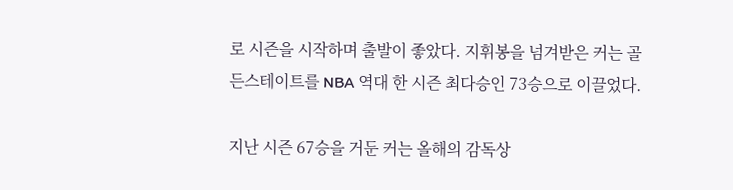로 시즌을 시작하며 출발이 좋았다. 지휘봉을 넘겨받은 커는 골든스테이트를 NBA 역대 한 시즌 최다승인 73승으로 이끌었다.

지난 시즌 67승을 거둔 커는 올해의 감독상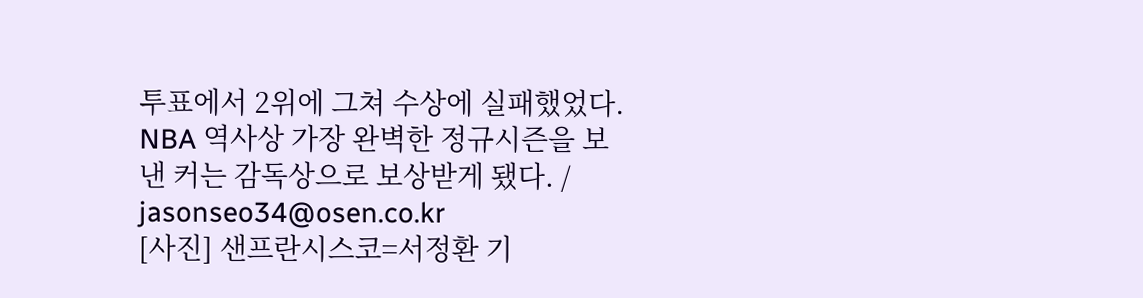투표에서 2위에 그쳐 수상에 실패했었다. NBA 역사상 가장 완벽한 정규시즌을 보낸 커는 감독상으로 보상받게 됐다. / jasonseo34@osen.co.kr
[사진] 샌프란시스코=서정환 기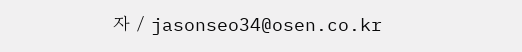자 / jasonseo34@osen.co.kr